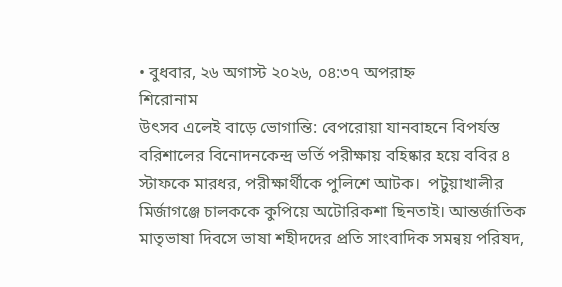• বুধবার, ২৬ অগাস্ট ২০২৬, ০৪:৩৭ অপরাহ্ন
শিরোনাম
উৎসব এলেই বাড়ে ভোগান্তি: বেপরোয়া যানবাহনে বিপর্যস্ত বরিশালের বিনোদনকেন্দ্র ভর্তি পরীক্ষায় বহিষ্কার হয়ে ববির ৪ স্টাফকে মারধর, পরীক্ষার্থীকে পুলিশে আটক।  পটুয়াখালীর মির্জাগঞ্জে চালককে কুপিয়ে অটোরিকশা ছিনতাই। আন্তর্জাতিক মাতৃভাষা দিবসে ভাষা শহীদদের প্রতি সাংবাদিক সমন্বয় পরিষদ,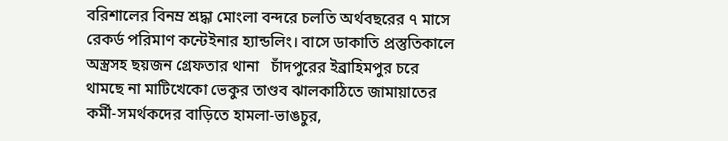বরিশালের বিনম্র শ্রদ্ধা মোংলা বন্দরে চলতি অর্থবছরের ৭ মাসে রেকর্ড পরিমাণ কন্টেইনার হ্যান্ডলিং। বাসে ডাকাতি প্রস্তুতিকালে অস্ত্রসহ ছয়জন গ্রেফতার থানা   চাঁদপুরের ইব্রাহিমপুর চরে থামছে না মাটিখেকো ভেকুর তাণ্ডব ঝালকাঠিতে জামায়াতের কর্মী-সমর্থকদের বাড়িতে হামলা-ভাঙচুর,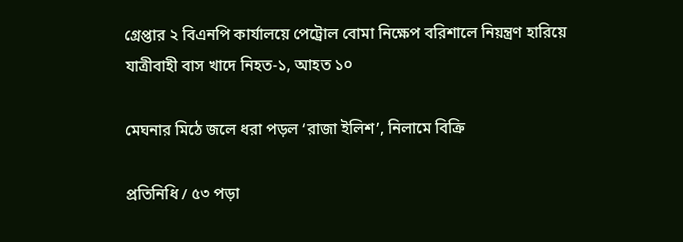গ্রেপ্তার ২ বিএনপি কার্যালয়ে পেট্রোল বোমা নিক্ষেপ বরিশালে নিয়ন্ত্রণ হারিয়ে যাত্রীবাহী বাস খাদে নিহত-১, আহত ১০

মেঘনার মিঠে জলে ধরা পড়ল ‘রাজা ইলিশ’, নিলামে বিক্রি

প্রতিনিধি / ৫৩ পড়া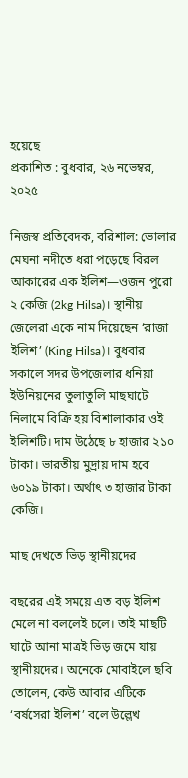হয়েছে
প্রকাশিত : বুধবার, ২৬ নভেম্বর, ২০২৫

নিজস্ব প্রতিবেদক, বরিশাল: ভোলার মেঘনা নদীতে ধরা পড়েছে বিরল আকারের এক ইলিশ—ওজন পুরো ২ কেজি (2kg Hilsa)। স্থানীয় জেলেরা একে নাম দিয়েছেন ‘রাজা ইলিশ’ (King Hilsa)। বুধবার সকালে সদর উপজেলার ধনিয়া ইউনিয়নের তুলাতুলি মাছঘাটে নিলামে বিক্রি হয় বিশালাকার ওই ইলিশটি। দাম উঠেছে ৮ হাজার ২১০ টাকা। ভারতীয় মুদ্রায় দাম হবে ৬০১৯ টাকা। অর্থাৎ ৩ হাজার টাকা কেজি।

মাছ দেখতে ভিড় স্থানীয়দের

বছরের এই সময়ে এত বড় ইলিশ মেলে না বললেই চলে। তাই মাছটি ঘাটে আনা মাত্রই ভিড় জমে যায় স্থানীয়দের। অনেকে মোবাইলে ছবি তোলেন, কেউ আবার এটিকে ‘বর্ষসেরা ইলিশ’ বলে উল্লেখ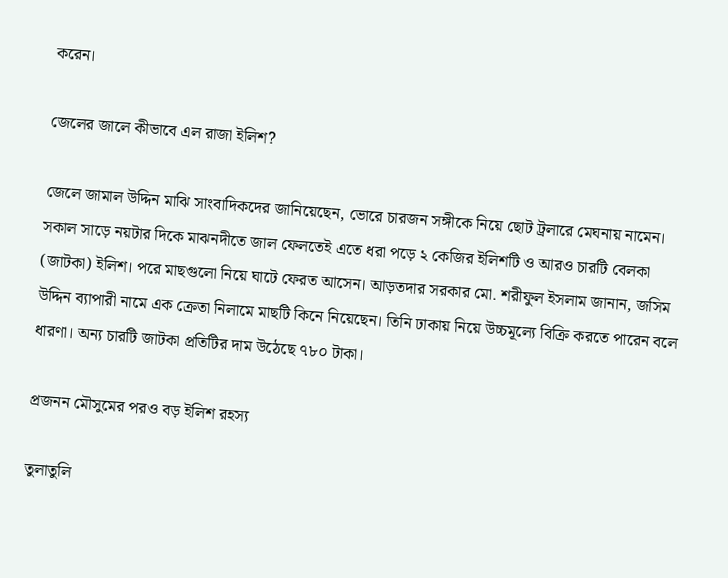করেন।

জেলের জালে কীভাবে এল রাজা ইলিশ?

জেলে জামাল উদ্দিন মাঝি সাংবাদিকদের জানিয়েছেন, ভোরে চারজন সঙ্গীকে নিয়ে ছোট ট্রলারে মেঘনায় নামেন। সকাল সাড়ে নয়টার দিকে মাঝনদীতে জাল ফেলতেই এতে ধরা পড়ে ২ কেজির ইলিশটি ও আরও চারটি বেলকা (জাটকা) ইলিশ। পরে মাছগুলো নিয়ে ঘাটে ফেরত আসেন। আড়তদার সরকার মো. শরীফুল ইসলাম জানান, জসিম উদ্দিন ব্যাপারী নামে এক ক্রেতা নিলামে মাছটি কিনে নিয়েছেন। তিনি ঢাকায় নিয়ে উচ্চমূল্যে বিক্রি করতে পারেন বলে ধারণা। অন্য চারটি জাটকা প্রতিটির দাম উঠেছে ৭৮০ টাকা।

প্রজনন মৌসুমের পরও বড় ইলিশ রহস্য

তুলাতুলি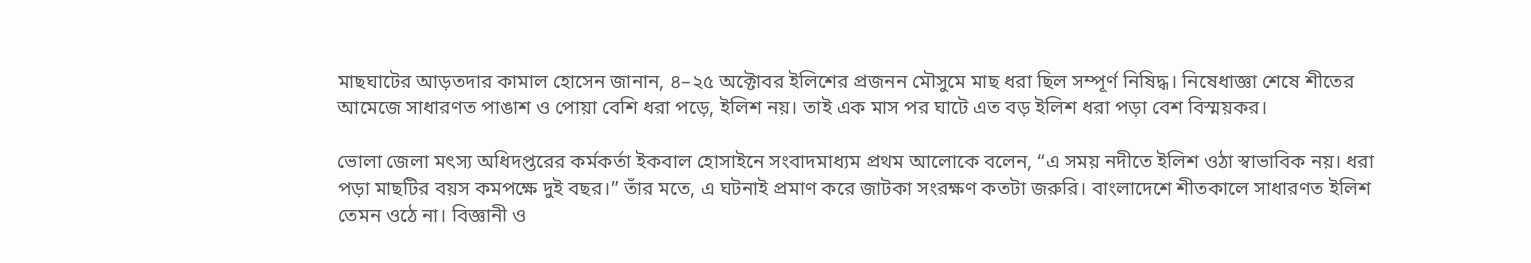মাছঘাটের আড়তদার কামাল হোসেন জানান, ৪–২৫ অক্টোবর ইলিশের প্রজনন মৌসুমে মাছ ধরা ছিল সম্পূর্ণ নিষিদ্ধ। নিষেধাজ্ঞা শেষে শীতের আমেজে সাধারণত পাঙাশ ও পোয়া বেশি ধরা পড়ে, ইলিশ নয়। তাই এক মাস পর ঘাটে এত বড় ইলিশ ধরা পড়া বেশ বিস্ময়কর।

ভোলা জেলা মৎস্য অধিদপ্তরের কর্মকর্তা ইকবাল হোসাইনে সংবাদমাধ্যম প্রথম আলোকে বলেন, “এ সময় নদীতে ইলিশ ওঠা স্বাভাবিক নয়। ধরা পড়া মাছটির বয়স কমপক্ষে দুই বছর।” তাঁর মতে, এ ঘটনাই প্রমাণ করে জাটকা সংরক্ষণ কতটা জরুরি। বাংলাদেশে শীতকালে সাধারণত ইলিশ তেমন ওঠে না। বিজ্ঞানী ও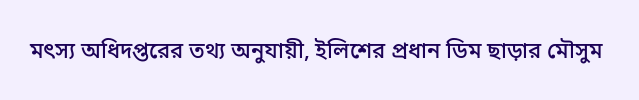মৎস্য অধিদপ্তরের তথ্য অনুযায়ী, ইলিশের প্রধান ডিম ছাড়ার মৌসুম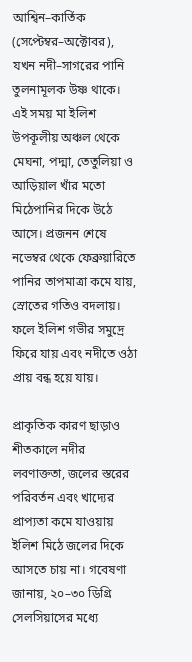আশ্বিন–কার্তিক (সেপ্টেম্বর–অক্টোবর), যখন নদী–সাগরের পানি তুলনামূলক উষ্ণ থাকে। এই সময় মা ইলিশ উপকূলীয় অঞ্চল থেকে মেঘনা, পদ্মা, তেতুলিয়া ও আড়িয়াল খাঁর মতো মিঠেপানির দিকে উঠে আসে। প্রজনন শেষে নভেম্বর থেকে ফেব্রুয়ারিতে পানির তাপমাত্রা কমে যায়, স্রোতের গতিও বদলায়। ফলে ইলিশ গভীর সমুদ্রে ফিরে যায় এবং নদীতে ওঠা প্রায় বন্ধ হয়ে যায়।

প্রাকৃতিক কারণ ছাড়াও শীতকালে নদীর লবণাক্ততা, জলের স্তরের পরিবর্তন এবং খাদ্যের প্রাপ্যতা কমে যাওয়ায় ইলিশ মিঠে জলের দিকে আসতে চায় না। গবেষণা জানায়, ২০–৩০ ডিগ্রি সেলসিয়াসের মধ্যে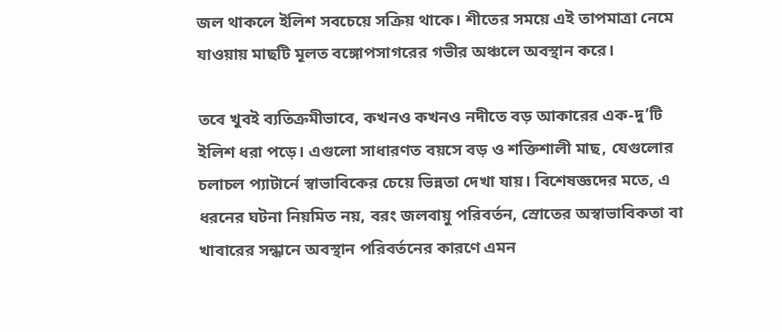জল থাকলে ইলিশ সবচেয়ে সক্রিয় থাকে। শীতের সময়ে এই তাপমাত্রা নেমে যাওয়ায় মাছটি মূলত বঙ্গোপসাগরের গভীর অঞ্চলে অবস্থান করে।

তবে খুবই ব্যতিক্রমীভাবে, কখনও কখনও নদীতে বড় আকারের এক-দু’টি ইলিশ ধরা পড়ে। এগুলো সাধারণত বয়সে বড় ও শক্তিশালী মাছ, যেগুলোর চলাচল প্যাটার্নে স্বাভাবিকের চেয়ে ভিন্নতা দেখা যায়। বিশেষজ্ঞদের মতে, এ ধরনের ঘটনা নিয়মিত নয়, বরং জলবায়ু পরিবর্তন, স্রোতের অস্বাভাবিকতা বা খাবারের সন্ধানে অবস্থান পরিবর্তনের কারণে এমন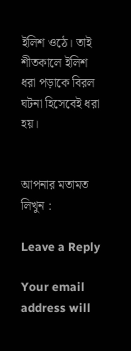ইলিশ ওঠে। তাই শীতকালে ইলিশ ধরা পড়াকে বিরল ঘটনা হিসেবেই ধরা হয়।


আপনার মতামত লিখুন :

Leave a Reply

Your email address will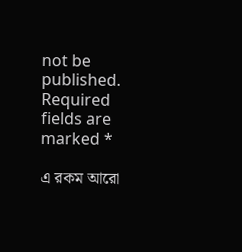not be published. Required fields are marked *

এ রকম আরো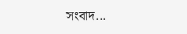সংবাদ...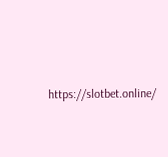https://slotbet.online/